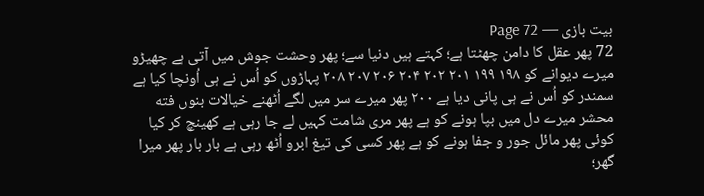بیت بازی — Page 72
72 پھر عقل کا دامن چھٹتا ہے؛ کہتے ہیں دنیا سے؛ پھر وحشت جوش میں آتی ہے چھیڑو میرے دیوانے کو ۱۹۸ ۱۹۹ ۲۰۱ ۲۰۲ ۲۰۴ ۲۰۶ ۲۰۷ ۲۰۸ پہاڑوں کو اُس نے ہی اُونچا کیا ہے سمندر کو اُس نے ہی پانی دیا ہے ۲۰۰ پھر میرے سر میں لگے اُٹھنے خیالات بنوں فته محشر میرے دل میں بپا ہونے کو ہے پھر مری شامت کہیں لے جا رہی ہے کھینچ کر کیا کوئی پھر مائل جور و جفا ہونے کو ہے پھر کسی کی تیغ ابرو اُٹھ رہی ہے بار بار پھر میرا گھر؛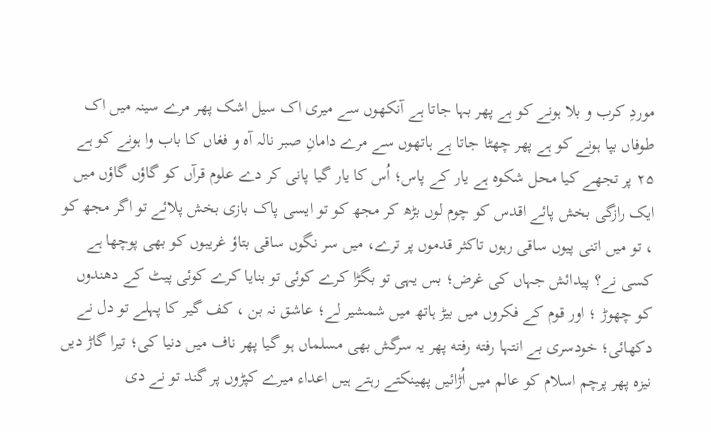موردِ کرب و بلا ہونے کو ہے پھر بہا جاتا ہے آنکھوں سے میری اک سیل اشک پھر مرے سینہ میں اک طوفاں بپا ہونے کو ہے پھر چھٹا جاتا ہے ہاتھوں سے مرے دامانِ صبر نالہ آہ و فغاں کا باب وا ہونے کو ہے ۲۵ پر تجھے کیا محل شکوہ ہے یار کے پاس؛ اُس کا یار گیا پانی کر دے علوم قرآں کو گاؤں گاؤں میں ایک رازگی بخش پائے اقدس کو چوم لوں بڑھ کر مجھ کو تو ایسی پاک بازی بخش پلائے تو اگر مجھ کو ، تو میں اتنی پیوں ساقی رہوں تاکثر قدموں پر ترے، میں سر نگوں ساقی بتاؤ غریبوں کو بھی پوچھا ہے کسی نے؟ پیدائش جہاں کی غرض؛ بس یہی تو بگڑا کرے کوئی تو بنایا کرے کوئی پیٹ کے دھندوں کو چھوڑ ؛ اور قوم کے فکروں میں بیڑ ہاتھ میں شمشیر لے؛ عاشق نہ بن ، کف گیر کا پہلے تو دل نے دکھائی؛ خودسری بے انتہا رفته رفته پھر یہ سرگش بھی مسلماں ہو گیا پھر ناف میں دنیا کی؛ تیرا گاڑ دیں نیزہ پھر پرچم اسلام کو عالم میں اُڑائیں پھینکتے رہتے ہیں اعداء میرے کپڑوں پر گند تو نے دی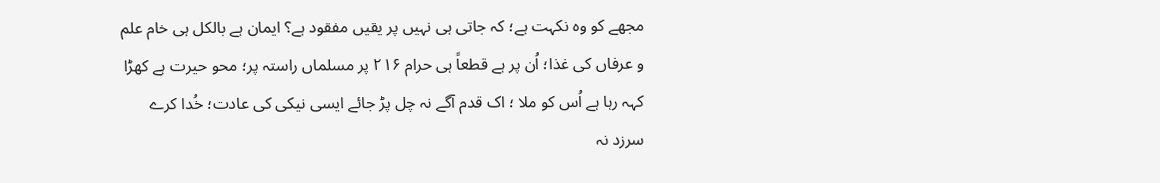مجھے کو وہ نکہت ہے؛ کہ جاتی ہی نہیں پر یقیں مفقود ہے؟ ایمان ہے بالکل ہی خام علم و عرفاں کی غذا؛ اُن پر ہے قطعاً ہی حرام ۲۱۶ پر مسلماں راستہ پر؛ محو حیرت ہے کھڑا کہہ رہا ہے اُس کو ملا ؛ اک قدم آگے نہ چل پڑ جائے ایسی نیکی کی عادت؛ خُدا کرے سرزد نہ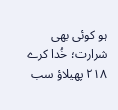ہو کوئی بھی شرارت؛ خُدا کرے ۲۱۸ پھیلاؤ سب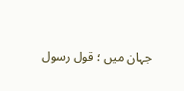جہان میں ؛ قول رسول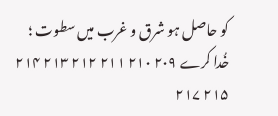کو حاصل ہو شرق و غرب میں سطوت ؛ خُدا کرے ۲۰۹ ۲۱۰ ۲۱۱ ۲۱۲ ۲۱۳ ۲۱۴ ۲۱۵ ۲۱۷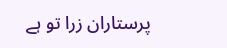پرستاران زرا تو ہے